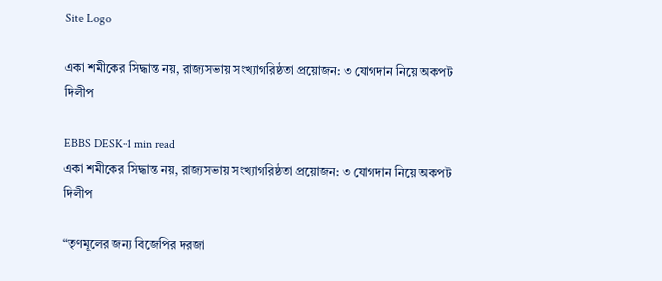Site Logo

একা শমীকের সিদ্ধান্ত নয়, রাজ্যসভায় সংখ্যাগরিষ্ঠতা প্রয়োজন: ৩ যোগদান নিয়ে অকপট দিলীপ

EBBS DESK··1 min read
একা শমীকের সিদ্ধান্ত নয়, রাজ্যসভায় সংখ্যাগরিষ্ঠতা প্রয়োজন: ৩ যোগদান নিয়ে অকপট দিলীপ

“তৃণমূলের জন্য বিজেপির দরজা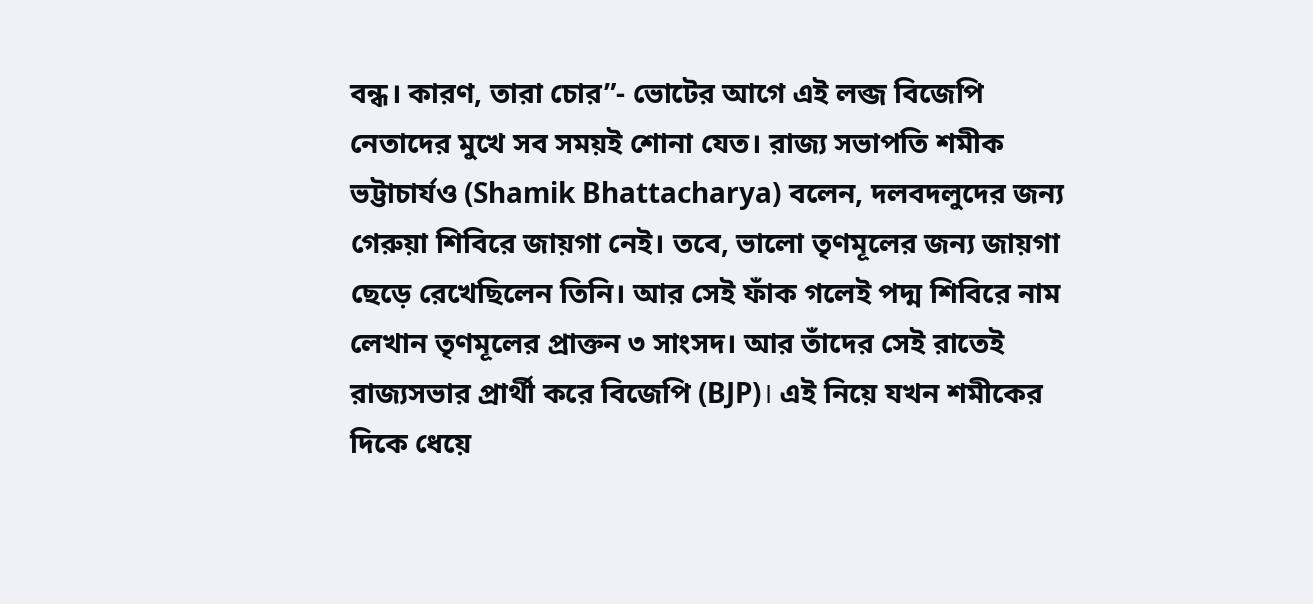বন্ধ। কারণ, তারা চোর”- ভোটের আগে এই লব্জ বিজেপি নেতাদের মুখে সব সময়ই শোনা যেত। রাজ্য সভাপতি শমীক ভট্টাচার্যও (Shamik Bhattacharya) বলেন, দলবদলুদের জন্য গেরুয়া শিবিরে জায়গা নেই। তবে, ভালো তৃণমূলের জন্য জায়গা ছেড়ে রেখেছিলেন তিনি। আর সেই ফাঁক গলেই পদ্ম শিবিরে নাম লেখান তৃণমূলের প্রাক্তন ৩ সাংসদ। আর তাঁদের সেই রাতেই রাজ্যসভার প্রার্থী করে বিজেপি (BJP)। এই নিয়ে যখন শমীকের দিকে ধেয়ে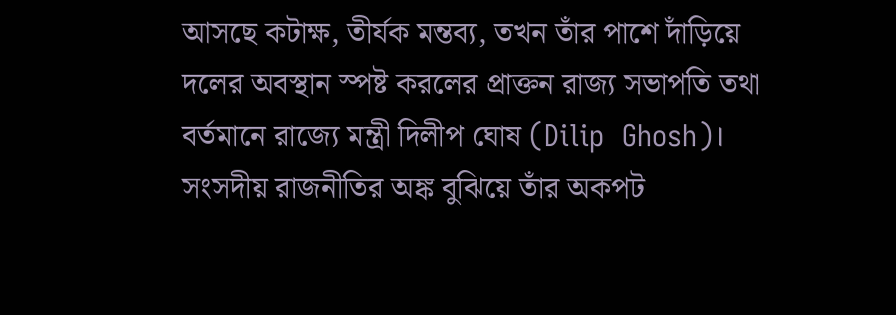আসছে কটাক্ষ, তীর্যক মন্তব্য, তখন তাঁর পাশে দাঁড়িয়ে দলের অবস্থান স্পষ্ট করলের প্রাক্তন রাজ্য সভাপতি তথা বর্তমানে রাজ্যে মন্ত্রী দিলীপ ঘোষ (Dilip  Ghosh)। সংসদীয় রাজনীতির অঙ্ক বুঝিয়ে তাঁর অকপট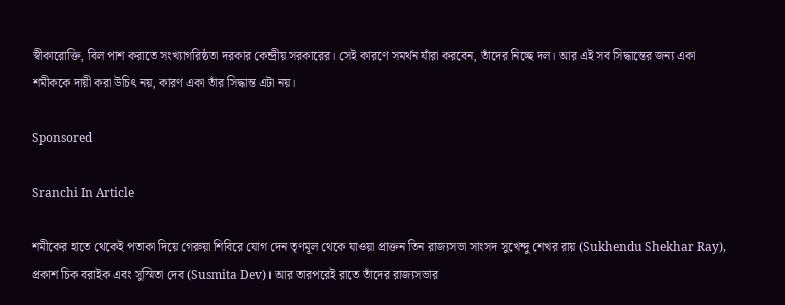স্বীকারোক্তি, বিল পাশ করাতে সংখ্যাগরিষ্ঠতা দরকার কেন্দ্রীয় সরকারের। সেই কারণে সমর্থন যাঁরা করবেন, তাঁদের নিচ্ছে দল। আর এই সব সিদ্ধান্তের জন্য একা শমীককে দায়ী করা উচিৎ নয়, কারণ একা তাঁর সিদ্ধান্ত এটা নয়।

Sponsored

Sranchi In Article

শমীকের হাতে থেকেই পতাকা দিয়ে গেরুয়া শিবিরে যোগ দেন তৃণমূল থেকে যাওয়া প্রাক্তন তিন রাজ্যসভা সাংসদ সুখেন্দু শেখর রায় (Sukhendu Shekhar Ray), প্রকাশ চিক বরাইক এবং সুস্মিতা দেব (Susmita Dev)। আর তারপরেই রাতে তাঁদের রাজ্যসভার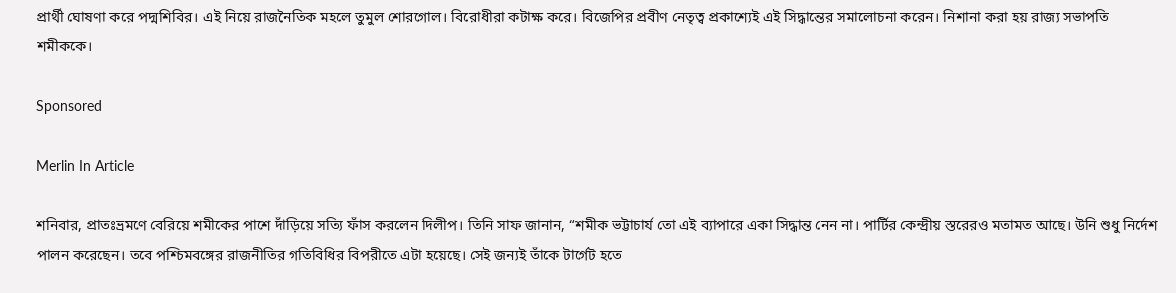প্রার্থী ঘোষণা করে পদ্মশিবির। এই নিয়ে রাজনৈতিক মহলে তুমুল শোরগোল। বিরোধীরা কটাক্ষ করে। বিজেপির প্রবীণ নেতৃত্ব প্রকাশ্যেই এই সিদ্ধান্তের সমালোচনা করেন। নিশানা করা হয় রাজ্য সভাপতি শমীককে।

Sponsored

Merlin In Article

শনিবার, প্রাতঃভ্রমণে বেরিয়ে শমীকের পাশে দাঁড়িয়ে সত্যি ফাঁস করলেন দিলীপ। তিনি সাফ জানান, “শমীক ভট্টাচার্য তো এই ব্যাপারে একা সিদ্ধান্ত নেন না। পার্টির কেন্দ্রীয় স্তরেরও মতামত আছে। উনি শুধু নির্দেশ পালন করেছেন। তবে পশ্চিমবঙ্গের রাজনীতির গতিবিধির বিপরীতে এটা হয়েছে। সেই জন্যই তাঁকে টার্গেট হতে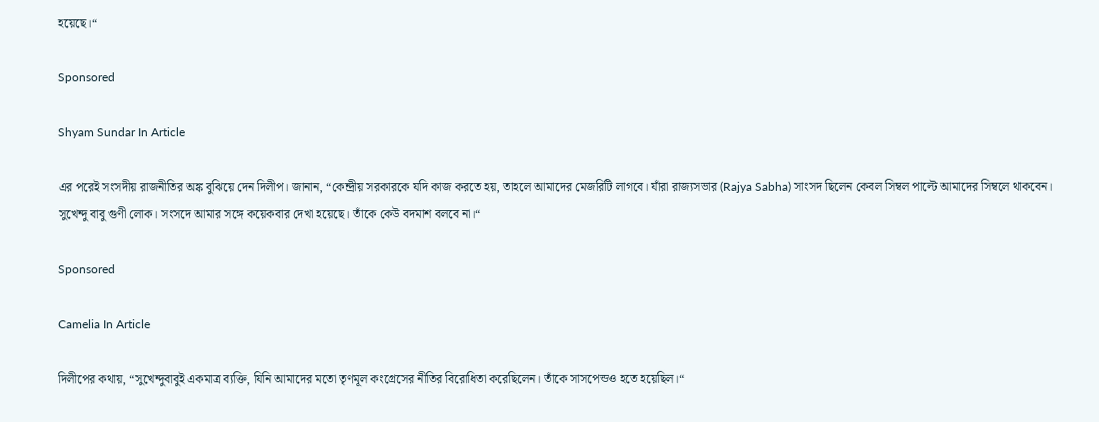হয়েছে।“

Sponsored

Shyam Sundar In Article

এর পরেই সংসদীয় রাজনীতির অঙ্ক বুঝিয়ে দেন দিলীপ। জানান, “কেন্দ্রীয় সরকারকে যদি কাজ করতে হয়, তাহলে আমাদের মেজরিটি লাগবে। যাঁরা রাজ্যসভার (Rajya Sabha) সাংসদ ছিলেন কেবল সিম্বল পাল্টে আমাদের সিম্বলে থাকবেন। সুখেন্দু বাবু গুণী লোক। সংসদে আমার সঙ্গে কয়েকবার দেখা হয়েছে। তাঁকে কেউ বদমাশ বলবে না।“

Sponsored

Camelia In Article

দিলীপের কথায়, “সুখেন্দুবাবুই একমাত্র ব্যক্তি, যিনি আমাদের মতো তৃণমূল কংগ্রেসের নীতির বিরোধিতা করেছিলেন। তাঁকে সাসপেন্ডও হতে হয়েছিল।“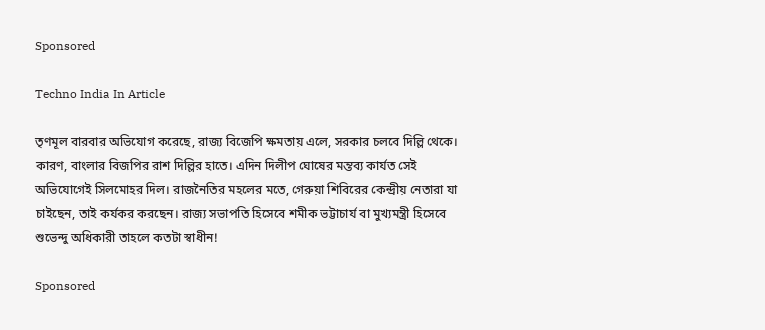Sponsored

Techno India In Article

তৃণমূল বারবার অভিযোগ করেছে, রাজ্য বিজেপি ক্ষমতায় এলে, সরকার চলবে দিল্লি থেকে। কারণ, বাংলার বিজপির রাশ দিল্লির হাতে। এদিন দিলীপ ঘোষের মন্তব্য কার্যত সেই অভিযোগেই সিলমোহর দিল। রাজনৈতির মহলের মতে, গেরুয়া শিবিরের কেন্দ্রীয় নেতারা যা চাইছেন, তাই কর্যকর করছেন। রাজ্য সভাপতি হিসেবে শমীক ভট্টাচার্য বা মুখ্যমন্ত্রী হিসেবে শুভেন্দু অধিকারী তাহলে কতটা স্বাধীন!

Sponsored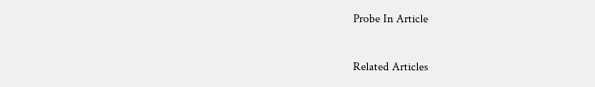Probe In Article

Related Articles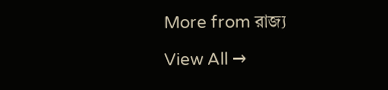More from রাজ্য

View All →